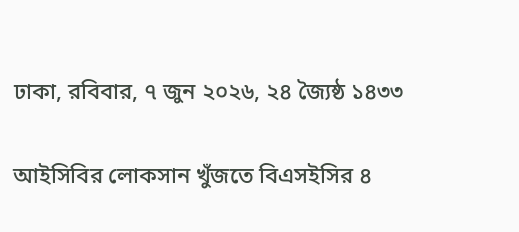ঢাকা, রবিবার, ৭ জুন ২০২৬, ২৪ জ্যৈষ্ঠ ১৪৩৩

আইসিবির লোকসান খুঁজতে বিএসইসির ৪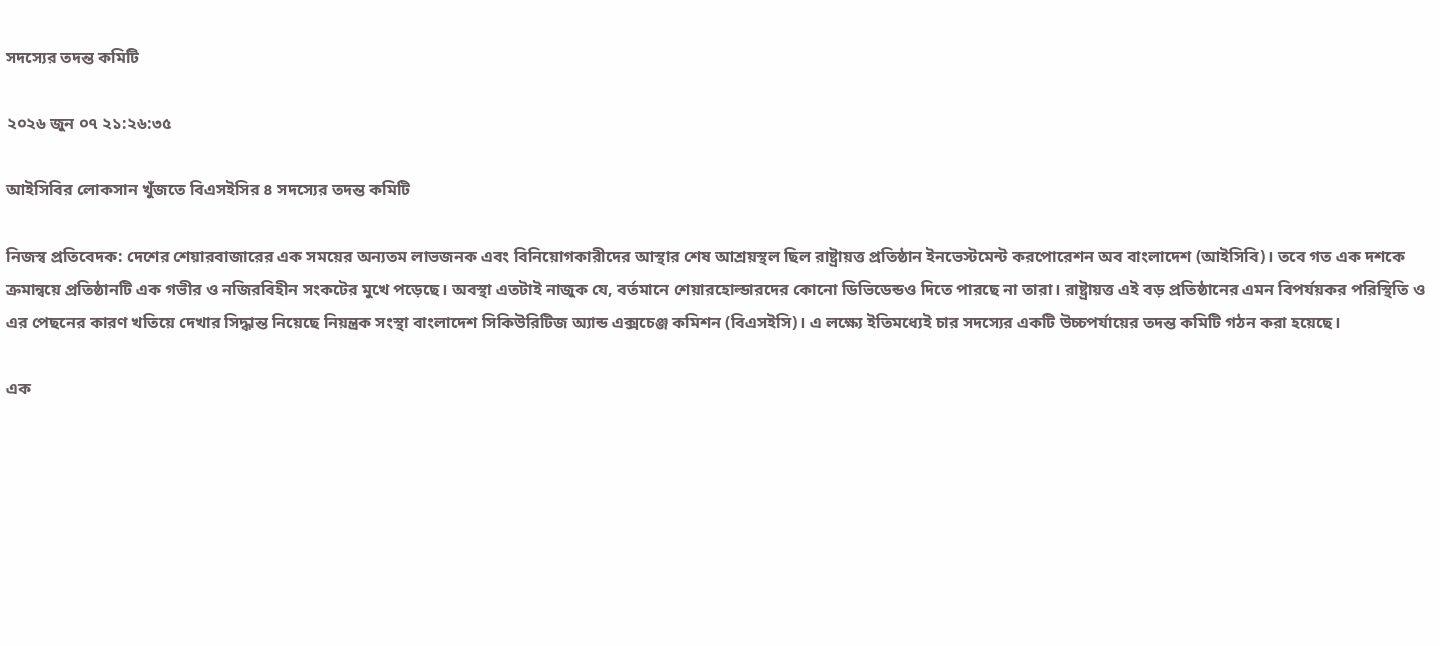সদস্যের তদন্ত কমিটি

২০২৬ জুন ০৭ ২১:২৬:৩৫

আইসিবির লোকসান খুঁজতে বিএসইসির ৪ সদস্যের তদন্ত কমিটি

নিজস্ব প্রতিবেদক: দেশের শেয়ারবাজারের এক সময়ের অন্যতম লাভজনক এবং বিনিয়োগকারীদের আস্থার শেষ আশ্রয়স্থল ছিল রাষ্ট্রায়ত্ত প্রতিষ্ঠান ইনভেস্টমেন্ট করপোরেশন অব বাংলাদেশ (আইসিবি)। তবে গত এক দশকে ক্রমান্বয়ে প্রতিষ্ঠানটি এক গভীর ও নজিরবিহীন সংকটের মুখে পড়েছে। অবস্থা এতটাই নাজুক যে, বর্তমানে শেয়ারহোল্ডারদের কোনো ডিভিডেন্ডও দিতে পারছে না তারা। রাষ্ট্রায়ত্ত এই বড় প্রতিষ্ঠানের এমন বিপর্যয়কর পরিস্থিতি ও এর পেছনের কারণ খতিয়ে দেখার সিদ্ধান্ত নিয়েছে নিয়ন্ত্রক সংস্থা বাংলাদেশ সিকিউরিটিজ অ্যান্ড এক্সচেঞ্জ কমিশন (বিএসইসি)। এ লক্ষ্যে ইতিমধ্যেই চার সদস্যের একটি উচ্চপর্যায়ের তদন্ত কমিটি গঠন করা হয়েছে।

এক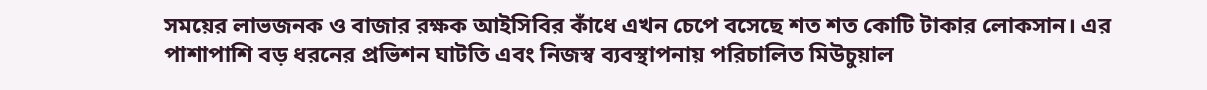সময়ের লাভজনক ও বাজার রক্ষক আইসিবির কাঁধে এখন চেপে বসেছে শত শত কোটি টাকার লোকসান। এর পাশাপাশি বড় ধরনের প্রভিশন ঘাটতি এবং নিজস্ব ব্যবস্থাপনায় পরিচালিত মিউচুয়াল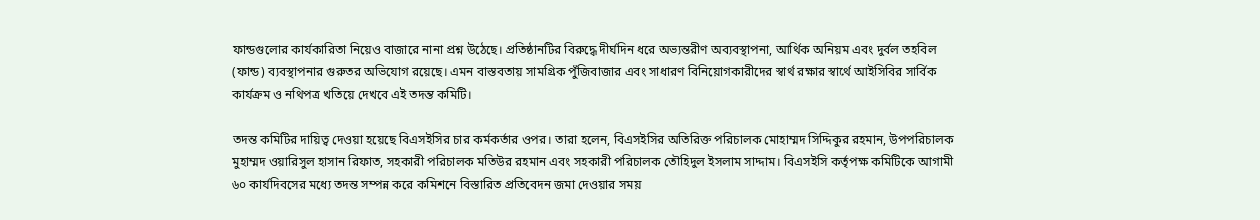ফান্ডগুলোর কার্যকারিতা নিয়েও বাজারে নানা প্রশ্ন উঠেছে। প্রতিষ্ঠানটির বিরুদ্ধে দীর্ঘদিন ধরে অভ্যন্তরীণ অব্যবস্থাপনা, আর্থিক অনিয়ম এবং দুর্বল তহবিল (ফান্ড) ব্যবস্থাপনার গুরুতর অভিযোগ রয়েছে। এমন বাস্তবতায় সামগ্রিক পুঁজিবাজার এবং সাধারণ বিনিয়োগকারীদের স্বার্থ রক্ষার স্বার্থে আইসিবির সার্বিক কার্যক্রম ও নথিপত্র খতিয়ে দেখবে এই তদন্ত কমিটি।

তদন্ত কমিটির দায়িত্ব দেওয়া হয়েছে বিএসইসির চার কর্মকর্তার ওপর। তারা হলেন, বিএসইসির অতিরিক্ত পরিচালক মোহাম্মদ সিদ্দিকুর রহমান, উপপরিচালক মুহাম্মদ ওয়ারিসুল হাসান রিফাত, সহকারী পরিচালক মতিউর রহমান এবং সহকারী পরিচালক তৌহিদুল ইসলাম সাদ্দাম। বিএসইসি কর্তৃপক্ষ কমিটিকে আগামী ৬০ কার্যদিবসের মধ্যে তদন্ত সম্পন্ন করে কমিশনে বিস্তারিত প্রতিবেদন জমা দেওয়ার সময়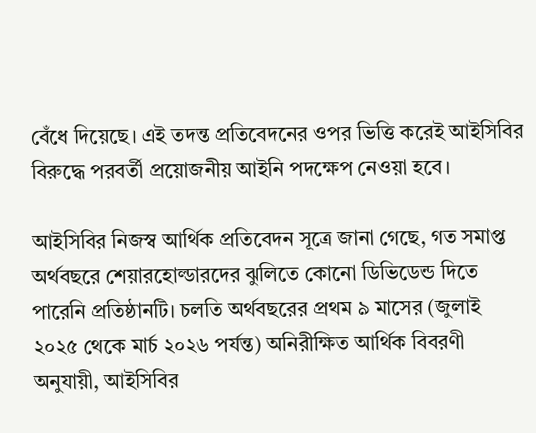বেঁধে দিয়েছে। এই তদন্ত প্রতিবেদনের ওপর ভিত্তি করেই আইসিবির বিরুদ্ধে পরবর্তী প্রয়োজনীয় আইনি পদক্ষেপ নেওয়া হবে।

আইসিবির নিজস্ব আর্থিক প্রতিবেদন সূত্রে জানা গেছে, গত সমাপ্ত অর্থবছরে শেয়ারহোল্ডারদের ঝুলিতে কোনো ডিভিডেন্ড দিতে পারেনি প্রতিষ্ঠানটি। চলতি অর্থবছরের প্রথম ৯ মাসের (জুলাই ২০২৫ থেকে মার্চ ২০২৬ পর্যন্ত) অনিরীক্ষিত আর্থিক বিবরণী অনুযায়ী, আইসিবির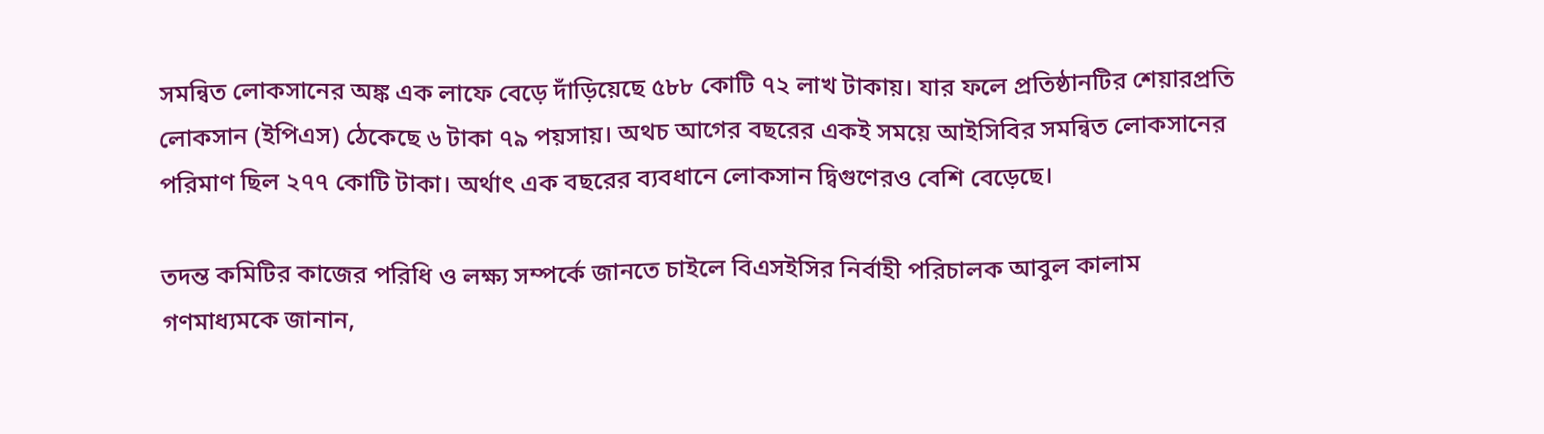সমন্বিত লোকসানের অঙ্ক এক লাফে বেড়ে দাঁড়িয়েছে ৫৮৮ কোটি ৭২ লাখ টাকায়। যার ফলে প্রতিষ্ঠানটির শেয়ারপ্রতি লোকসান (ইপিএস) ঠেকেছে ৬ টাকা ৭৯ পয়সায়। অথচ আগের বছরের একই সময়ে আইসিবির সমন্বিত লোকসানের পরিমাণ ছিল ২৭৭ কোটি টাকা। অর্থাৎ এক বছরের ব্যবধানে লোকসান দ্বিগুণেরও বেশি বেড়েছে।

তদন্ত কমিটির কাজের পরিধি ও লক্ষ্য সম্পর্কে জানতে চাইলে বিএসইসির নির্বাহী পরিচালক আবুল কালাম গণমাধ্যমকে জানান,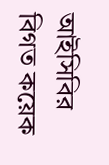আইসিবির বিগত কয়েক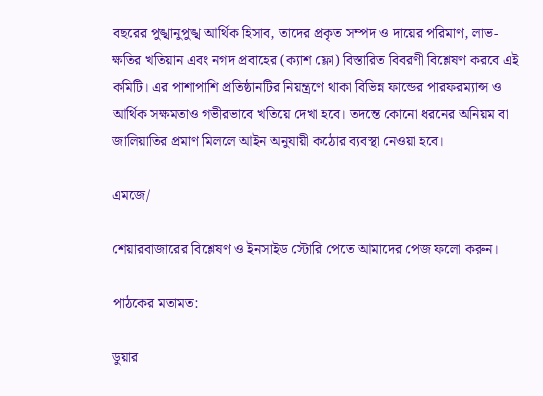বছরের পুঙ্খানুপুঙ্খ আর্থিক হিসাব, তাদের প্রকৃত সম্পদ ও দায়ের পরিমাণ, লাভ-ক্ষতির খতিয়ান এবং নগদ প্রবাহের (ক্যাশ ফ্লো) বিস্তারিত বিবরণী বিশ্লেষণ করবে এই কমিটি। এর পাশাপাশি প্রতিষ্ঠানটির নিয়ন্ত্রণে থাকা বিভিন্ন ফান্ডের পারফরম্যান্স ও আর্থিক সক্ষমতাও গভীরভাবে খতিয়ে দেখা হবে। তদন্তে কোনো ধরনের অনিয়ম বা জালিয়াতির প্রমাণ মিললে আইন অনুযায়ী কঠোর ব্যবস্থা নেওয়া হবে।

এমজে/

শেয়ারবাজারের বিশ্লেষণ ও ইনসাইড স্টোরি পেতে আমাদের পেজ ফলো করুন।

পাঠকের মতামত:

ডুয়ার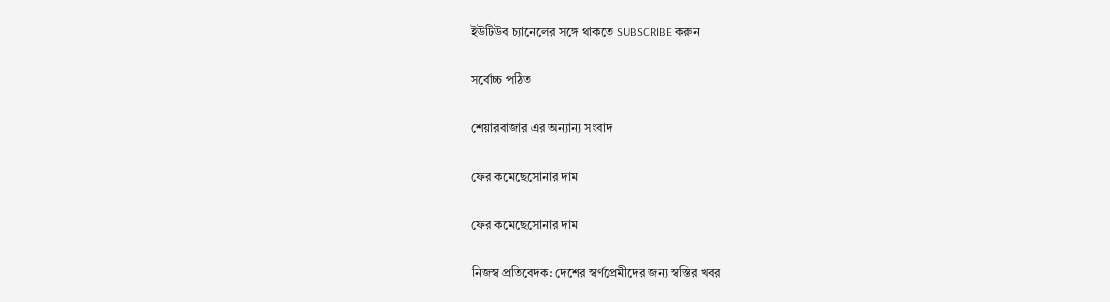ইউটিউব চ্যানেলের সঙ্গে থাকতে SUBSCRIBE করুন

সর্বোচ্চ পঠিত

শেয়ারবাজার এর অন্যান্য সংবাদ

ফের কমেছেসোনার দাম

ফের কমেছেসোনার দাম

নিজস্ব প্রতিবেদক: দেশের স্বর্ণপ্রেমীদের জন্য স্বস্তির খবর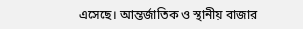এসেছে। আন্তর্জাতিক ও স্থানীয় বাজার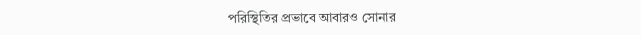পরিস্থিতির প্রভাবে আবারও সোনার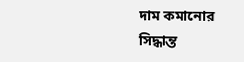দাম কমানোর সিদ্ধান্ত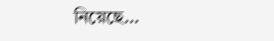নিয়েছে...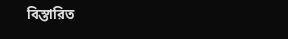বিস্তারিত